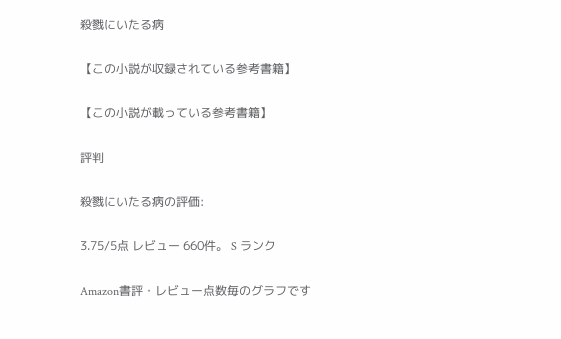殺戮にいたる病

【この小説が収録されている参考書籍】

【この小説が載っている参考書籍】

評判

殺戮にいたる病の評価:

3.75/5点 レビュー 660件。 S ランク

Amazon書評・レビュー点数毎のグラフです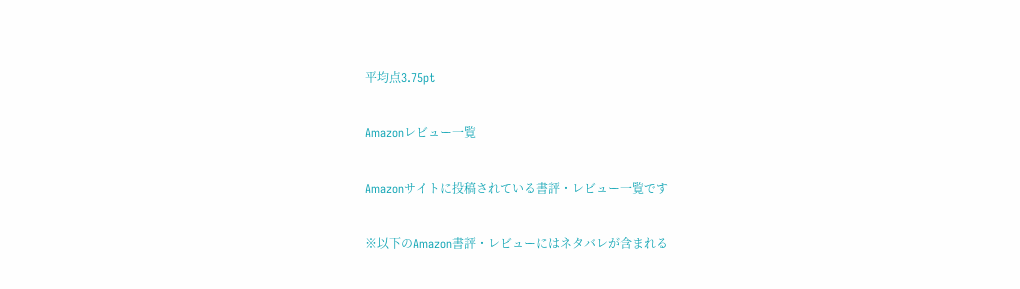平均点3.75pt

Amazonレビュー一覧

Amazonサイトに投稿されている書評・レビュー一覧です

※以下のAmazon書評・レビューにはネタバレが含まれる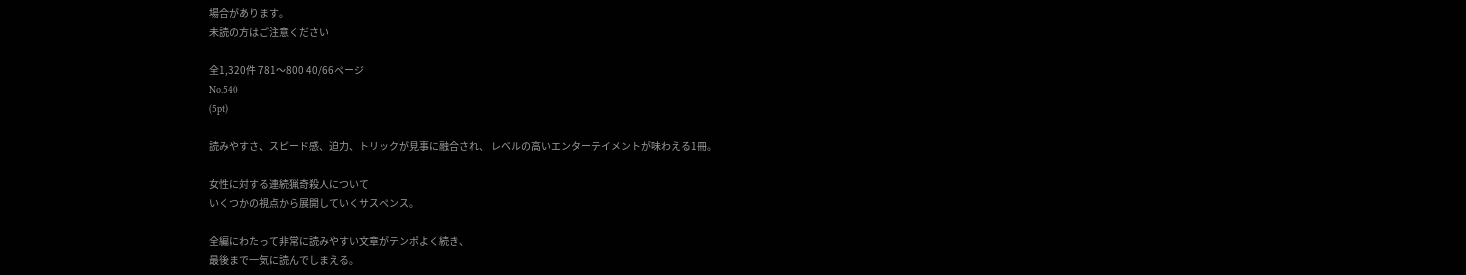場合があります。
未読の方はご注意ください

全1,320件 781〜800 40/66ページ
No.540
(5pt)

読みやすさ、スピード感、迫力、トリックが見事に融合され、 レベルの高いエンターテイメントが味わえる1冊。

女性に対する連続猟奇殺人について
いくつかの視点から展開していくサスペンス。

全編にわたって非常に読みやすい文章がテンポよく続き、
最後まで一気に読んでしまえる。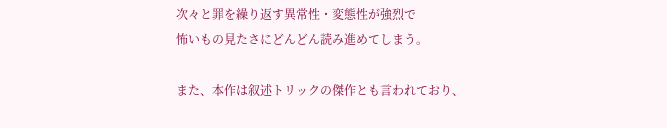次々と罪を繰り返す異常性・変態性が強烈で
怖いもの見たさにどんどん読み進めてしまう。

また、本作は叙述トリックの傑作とも言われており、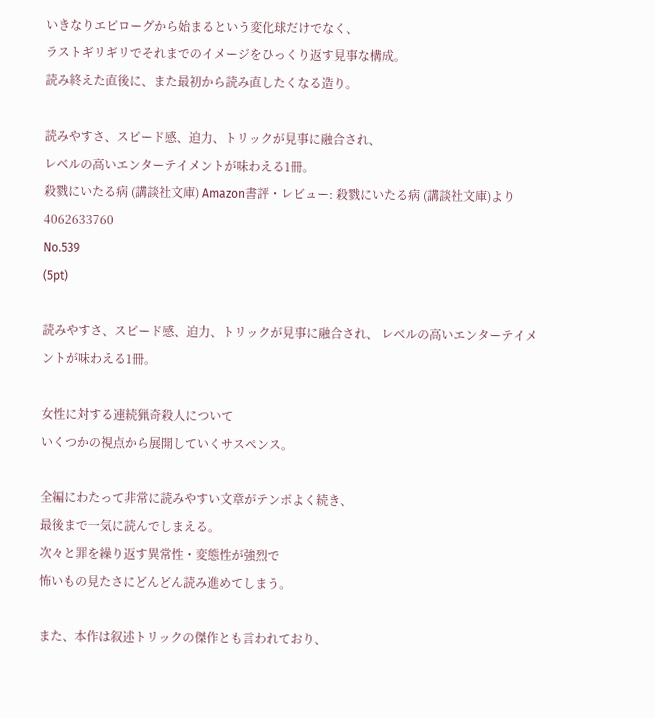いきなりエピローグから始まるという変化球だけでなく、
ラストギリギリでそれまでのイメージをひっくり返す見事な構成。
読み終えた直後に、また最初から読み直したくなる造り。

読みやすさ、スピード感、迫力、トリックが見事に融合され、
レベルの高いエンターテイメントが味わえる1冊。
殺戮にいたる病 (講談社文庫) Amazon書評・レビュー: 殺戮にいたる病 (講談社文庫)より
4062633760
No.539
(5pt)

読みやすさ、スピード感、迫力、トリックが見事に融合され、 レベルの高いエンターテイメントが味わえる1冊。

女性に対する連続猟奇殺人について
いくつかの視点から展開していくサスペンス。

全編にわたって非常に読みやすい文章がテンポよく続き、
最後まで一気に読んでしまえる。
次々と罪を繰り返す異常性・変態性が強烈で
怖いもの見たさにどんどん読み進めてしまう。

また、本作は叙述トリックの傑作とも言われており、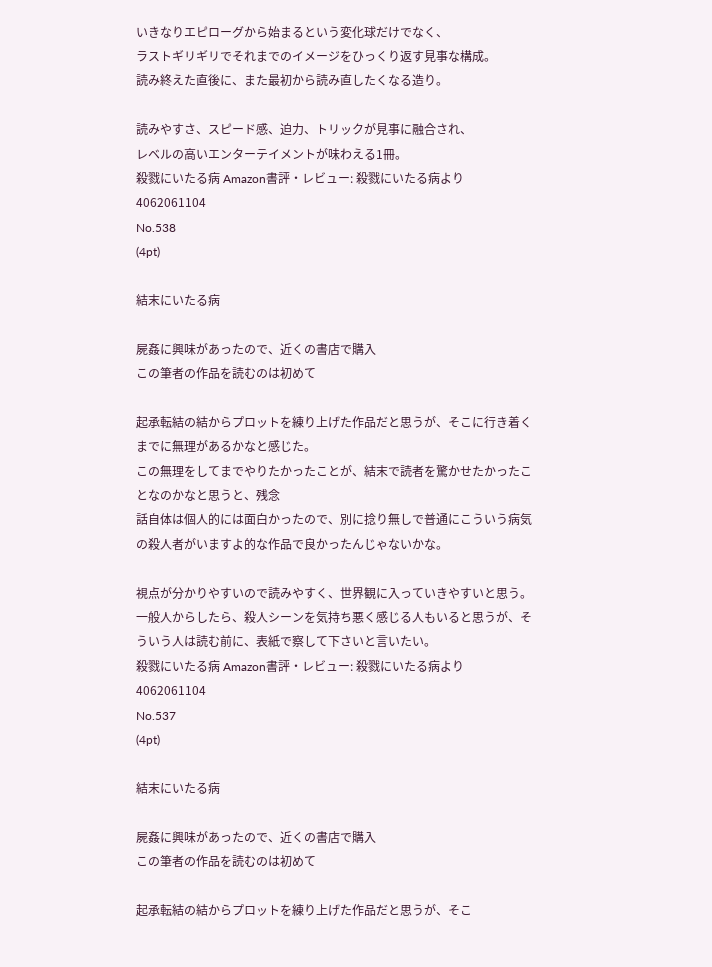いきなりエピローグから始まるという変化球だけでなく、
ラストギリギリでそれまでのイメージをひっくり返す見事な構成。
読み終えた直後に、また最初から読み直したくなる造り。

読みやすさ、スピード感、迫力、トリックが見事に融合され、
レベルの高いエンターテイメントが味わえる1冊。
殺戮にいたる病 Amazon書評・レビュー: 殺戮にいたる病より
4062061104
No.538
(4pt)

結末にいたる病

屍姦に興味があったので、近くの書店で購入
この筆者の作品を読むのは初めて

起承転結の結からプロットを練り上げた作品だと思うが、そこに行き着くまでに無理があるかなと感じた。
この無理をしてまでやりたかったことが、結末で読者を驚かせたかったことなのかなと思うと、残念
話自体は個人的には面白かったので、別に捻り無しで普通にこういう病気の殺人者がいますよ的な作品で良かったんじゃないかな。

視点が分かりやすいので読みやすく、世界観に入っていきやすいと思う。
一般人からしたら、殺人シーンを気持ち悪く感じる人もいると思うが、そういう人は読む前に、表紙で察して下さいと言いたい。
殺戮にいたる病 Amazon書評・レビュー: 殺戮にいたる病より
4062061104
No.537
(4pt)

結末にいたる病

屍姦に興味があったので、近くの書店で購入
この筆者の作品を読むのは初めて

起承転結の結からプロットを練り上げた作品だと思うが、そこ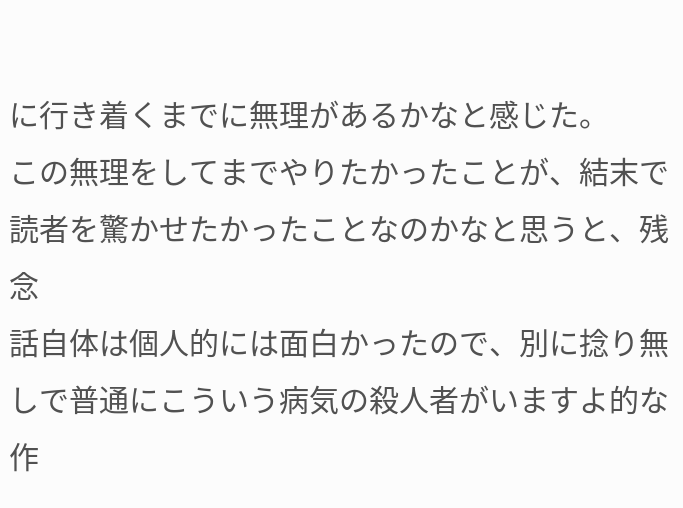に行き着くまでに無理があるかなと感じた。
この無理をしてまでやりたかったことが、結末で読者を驚かせたかったことなのかなと思うと、残念
話自体は個人的には面白かったので、別に捻り無しで普通にこういう病気の殺人者がいますよ的な作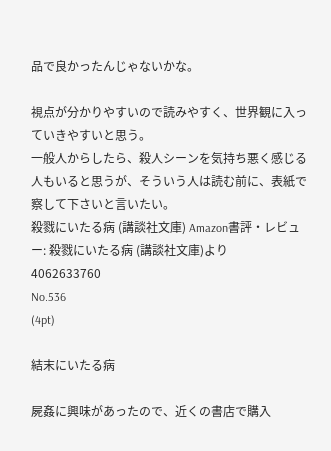品で良かったんじゃないかな。

視点が分かりやすいので読みやすく、世界観に入っていきやすいと思う。
一般人からしたら、殺人シーンを気持ち悪く感じる人もいると思うが、そういう人は読む前に、表紙で察して下さいと言いたい。
殺戮にいたる病 (講談社文庫) Amazon書評・レビュー: 殺戮にいたる病 (講談社文庫)より
4062633760
No.536
(4pt)

結末にいたる病

屍姦に興味があったので、近くの書店で購入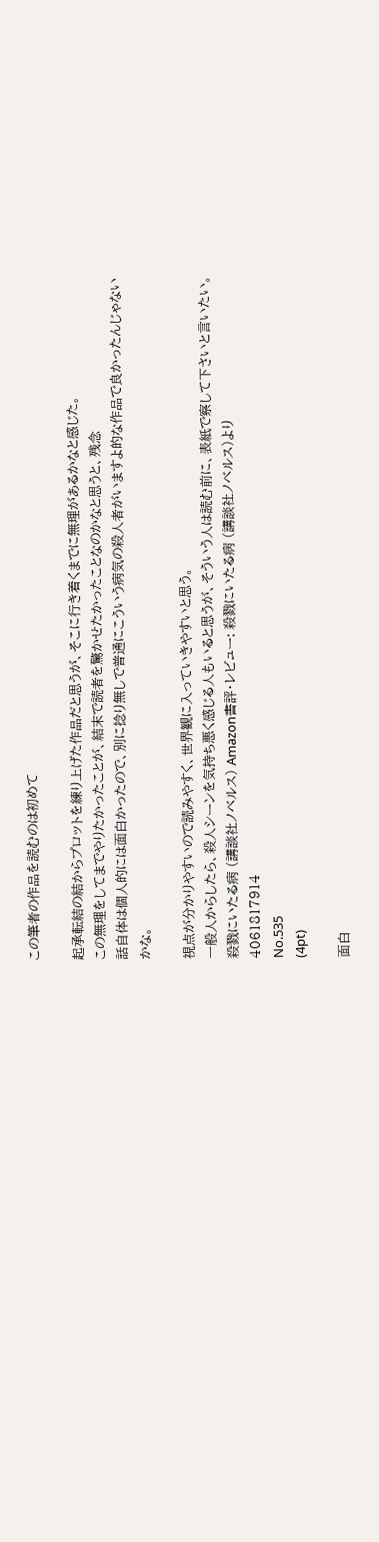この筆者の作品を読むのは初めて

起承転結の結からプロットを練り上げた作品だと思うが、そこに行き着くまでに無理があるかなと感じた。
この無理をしてまでやりたかったことが、結末で読者を驚かせたかったことなのかなと思うと、残念
話自体は個人的には面白かったので、別に捻り無しで普通にこういう病気の殺人者がいますよ的な作品で良かったんじゃないかな。

視点が分かりやすいので読みやすく、世界観に入っていきやすいと思う。
一般人からしたら、殺人シーンを気持ち悪く感じる人もいると思うが、そういう人は読む前に、表紙で察して下さいと言いたい。
殺戮にいたる病 (講談社ノベルス) Amazon書評・レビュー: 殺戮にいたる病 (講談社ノベルス)より
4061817914
No.535
(4pt)

面白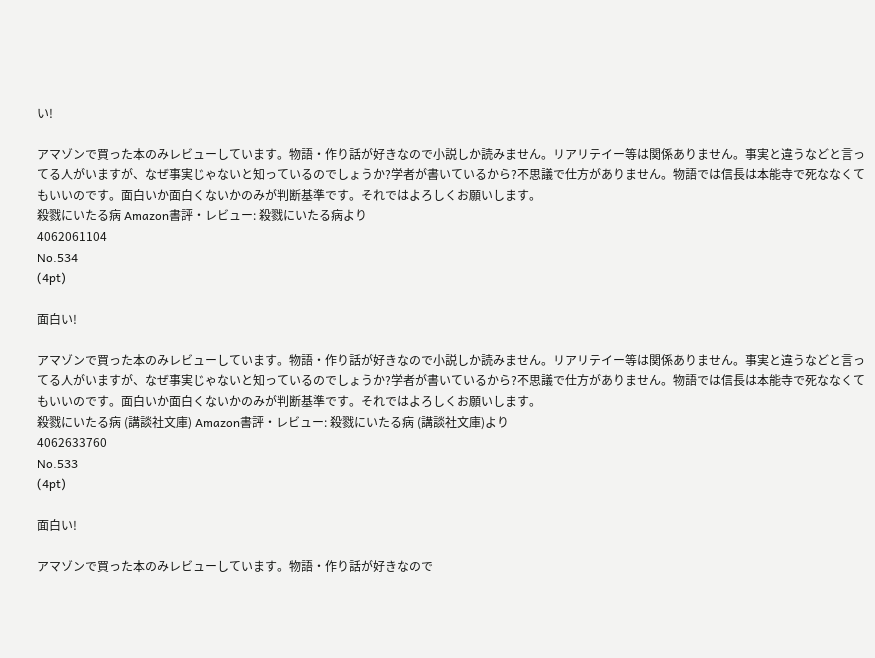い!

アマゾンで買った本のみレビューしています。物語・作り話が好きなので小説しか読みません。リアリテイー等は関係ありません。事実と違うなどと言ってる人がいますが、なぜ事実じゃないと知っているのでしょうか?学者が書いているから?不思議で仕方がありません。物語では信長は本能寺で死ななくてもいいのです。面白いか面白くないかのみが判断基準です。それではよろしくお願いします。
殺戮にいたる病 Amazon書評・レビュー: 殺戮にいたる病より
4062061104
No.534
(4pt)

面白い!

アマゾンで買った本のみレビューしています。物語・作り話が好きなので小説しか読みません。リアリテイー等は関係ありません。事実と違うなどと言ってる人がいますが、なぜ事実じゃないと知っているのでしょうか?学者が書いているから?不思議で仕方がありません。物語では信長は本能寺で死ななくてもいいのです。面白いか面白くないかのみが判断基準です。それではよろしくお願いします。
殺戮にいたる病 (講談社文庫) Amazon書評・レビュー: 殺戮にいたる病 (講談社文庫)より
4062633760
No.533
(4pt)

面白い!

アマゾンで買った本のみレビューしています。物語・作り話が好きなので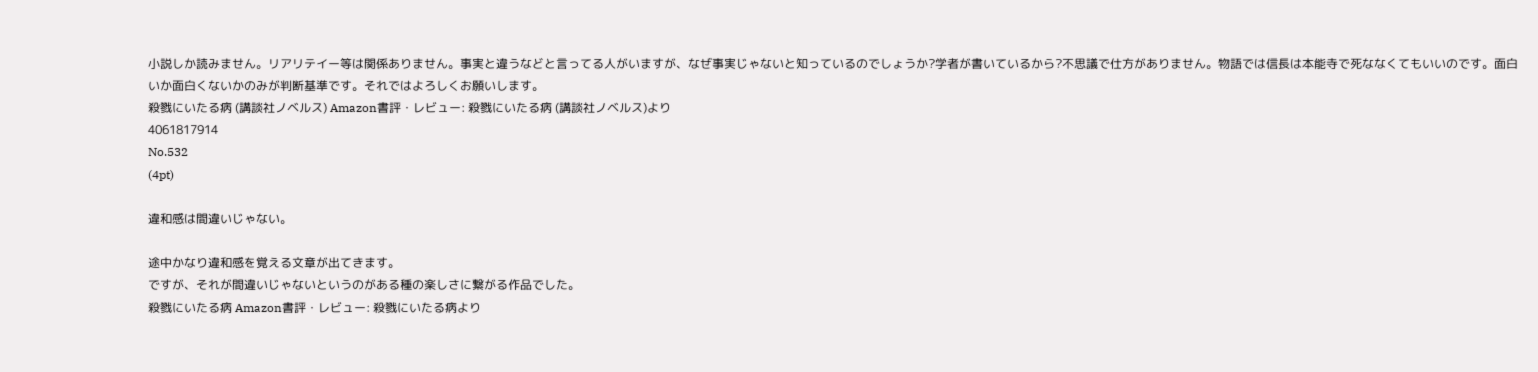小説しか読みません。リアリテイー等は関係ありません。事実と違うなどと言ってる人がいますが、なぜ事実じゃないと知っているのでしょうか?学者が書いているから?不思議で仕方がありません。物語では信長は本能寺で死ななくてもいいのです。面白いか面白くないかのみが判断基準です。それではよろしくお願いします。
殺戮にいたる病 (講談社ノベルス) Amazon書評・レビュー: 殺戮にいたる病 (講談社ノベルス)より
4061817914
No.532
(4pt)

違和感は間違いじゃない。

途中かなり違和感を覚える文章が出てきます。
ですが、それが間違いじゃないというのがある種の楽しさに繋がる作品でした。
殺戮にいたる病 Amazon書評・レビュー: 殺戮にいたる病より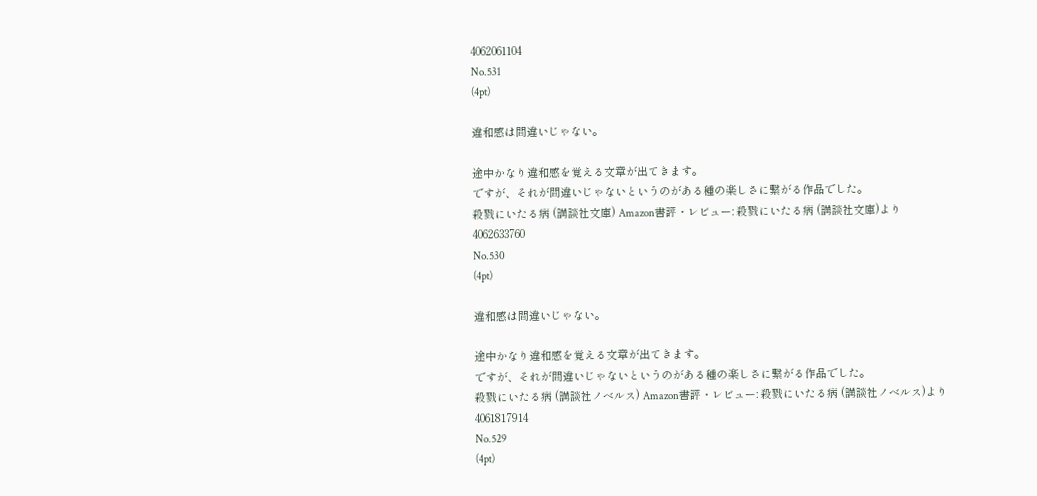4062061104
No.531
(4pt)

違和感は間違いじゃない。

途中かなり違和感を覚える文章が出てきます。
ですが、それが間違いじゃないというのがある種の楽しさに繋がる作品でした。
殺戮にいたる病 (講談社文庫) Amazon書評・レビュー: 殺戮にいたる病 (講談社文庫)より
4062633760
No.530
(4pt)

違和感は間違いじゃない。

途中かなり違和感を覚える文章が出てきます。
ですが、それが間違いじゃないというのがある種の楽しさに繋がる作品でした。
殺戮にいたる病 (講談社ノベルス) Amazon書評・レビュー: 殺戮にいたる病 (講談社ノベルス)より
4061817914
No.529
(4pt)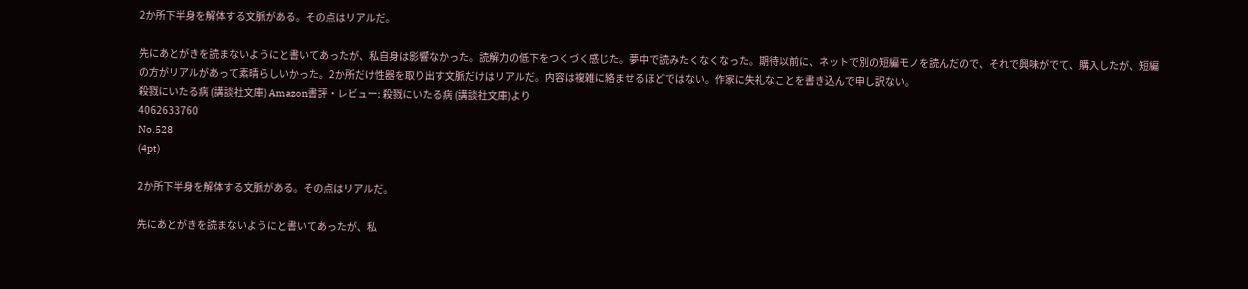2か所下半身を解体する文脈がある。その点はリアルだ。

先にあとがきを読まないようにと書いてあったが、私自身は影響なかった。読解力の低下をつくづく感じた。夢中で読みたくなくなった。期待以前に、ネットで別の短編モノを読んだので、それで興味がでて、購入したが、短編の方がリアルがあって素晴らしいかった。2か所だけ性器を取り出す文脈だけはリアルだ。内容は複雑に絡ませるほどではない。作家に失礼なことを書き込んで申し訳ない。
殺戮にいたる病 (講談社文庫) Amazon書評・レビュー: 殺戮にいたる病 (講談社文庫)より
4062633760
No.528
(4pt)

2か所下半身を解体する文脈がある。その点はリアルだ。

先にあとがきを読まないようにと書いてあったが、私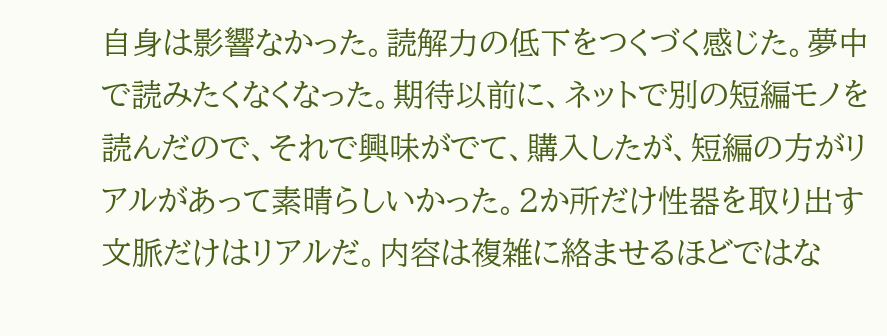自身は影響なかった。読解力の低下をつくづく感じた。夢中で読みたくなくなった。期待以前に、ネットで別の短編モノを読んだので、それで興味がでて、購入したが、短編の方がリアルがあって素晴らしいかった。2か所だけ性器を取り出す文脈だけはリアルだ。内容は複雑に絡ませるほどではな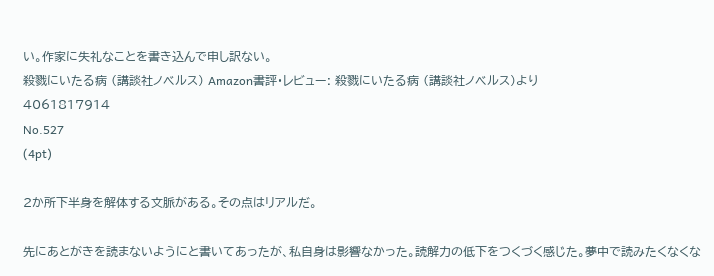い。作家に失礼なことを書き込んで申し訳ない。
殺戮にいたる病 (講談社ノベルス) Amazon書評・レビュー: 殺戮にいたる病 (講談社ノベルス)より
4061817914
No.527
(4pt)

2か所下半身を解体する文脈がある。その点はリアルだ。

先にあとがきを読まないようにと書いてあったが、私自身は影響なかった。読解力の低下をつくづく感じた。夢中で読みたくなくな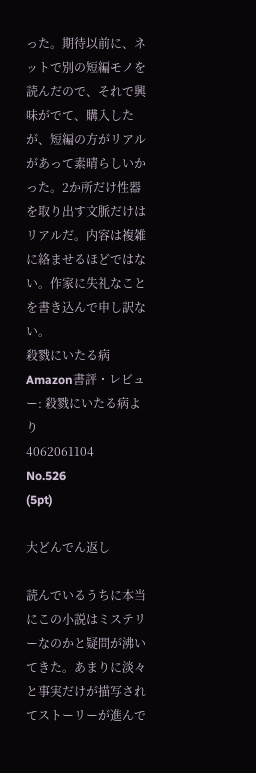った。期待以前に、ネットで別の短編モノを読んだので、それで興味がでて、購入したが、短編の方がリアルがあって素晴らしいかった。2か所だけ性器を取り出す文脈だけはリアルだ。内容は複雑に絡ませるほどではない。作家に失礼なことを書き込んで申し訳ない。
殺戮にいたる病 Amazon書評・レビュー: 殺戮にいたる病より
4062061104
No.526
(5pt)

大どんでん返し

読んでいるうちに本当にこの小説はミステリーなのかと疑問が沸いてきた。あまりに淡々と事実だけが描写されてストーリーが進んで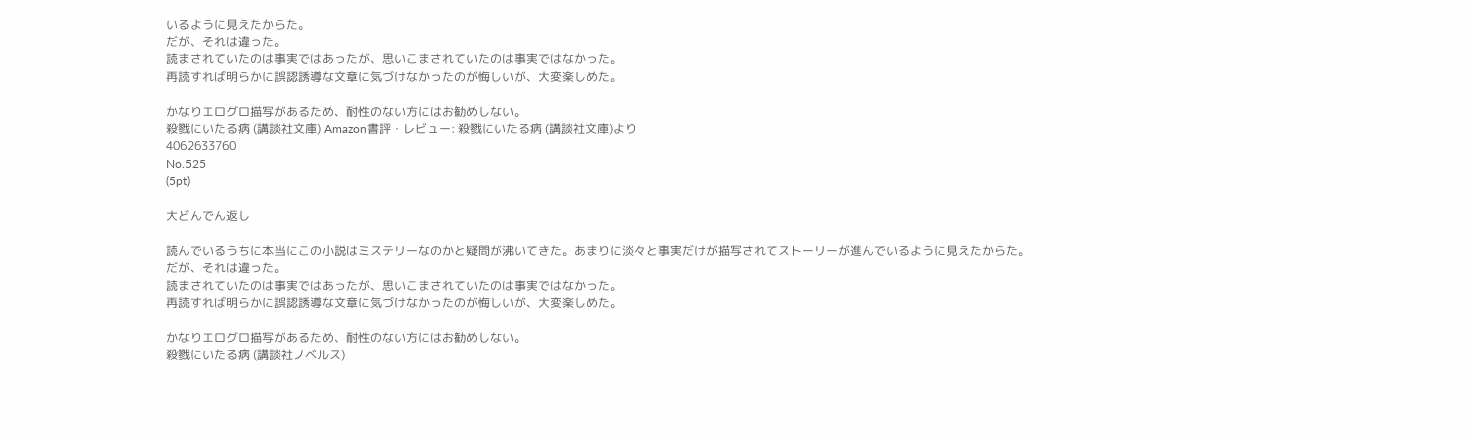いるように見えたからた。
だが、それは違った。
読まされていたのは事実ではあったが、思いこまされていたのは事実ではなかった。
再読すれば明らかに誤認誘導な文章に気づけなかったのが悔しいが、大変楽しめた。

かなりエログロ描写があるため、耐性のない方にはお勧めしない。
殺戮にいたる病 (講談社文庫) Amazon書評・レビュー: 殺戮にいたる病 (講談社文庫)より
4062633760
No.525
(5pt)

大どんでん返し

読んでいるうちに本当にこの小説はミステリーなのかと疑問が沸いてきた。あまりに淡々と事実だけが描写されてストーリーが進んでいるように見えたからた。
だが、それは違った。
読まされていたのは事実ではあったが、思いこまされていたのは事実ではなかった。
再読すれば明らかに誤認誘導な文章に気づけなかったのが悔しいが、大変楽しめた。

かなりエログロ描写があるため、耐性のない方にはお勧めしない。
殺戮にいたる病 (講談社ノベルス)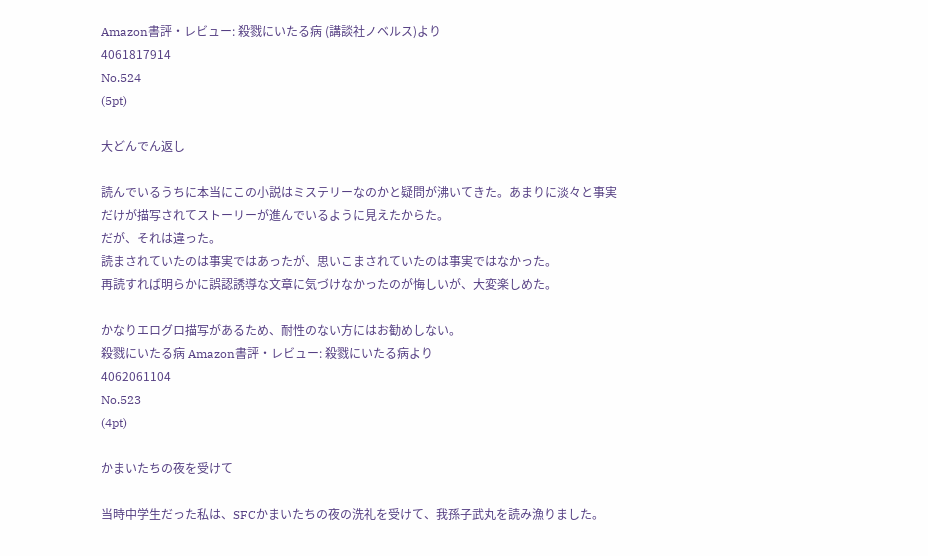Amazon書評・レビュー: 殺戮にいたる病 (講談社ノベルス)より
4061817914
No.524
(5pt)

大どんでん返し

読んでいるうちに本当にこの小説はミステリーなのかと疑問が沸いてきた。あまりに淡々と事実だけが描写されてストーリーが進んでいるように見えたからた。
だが、それは違った。
読まされていたのは事実ではあったが、思いこまされていたのは事実ではなかった。
再読すれば明らかに誤認誘導な文章に気づけなかったのが悔しいが、大変楽しめた。

かなりエログロ描写があるため、耐性のない方にはお勧めしない。
殺戮にいたる病 Amazon書評・レビュー: 殺戮にいたる病より
4062061104
No.523
(4pt)

かまいたちの夜を受けて

当時中学生だった私は、SFCかまいたちの夜の洗礼を受けて、我孫子武丸を読み漁りました。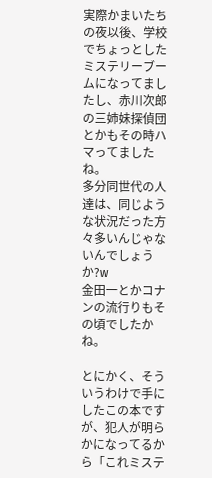実際かまいたちの夜以後、学校でちょっとしたミステリーブームになってましたし、赤川次郎の三姉妹探偵団とかもその時ハマってましたね。
多分同世代の人達は、同じような状況だった方々多いんじゃないんでしょうか?w
金田一とかコナンの流行りもその頃でしたかね。

とにかく、そういうわけで手にしたこの本ですが、犯人が明らかになってるから「これミステ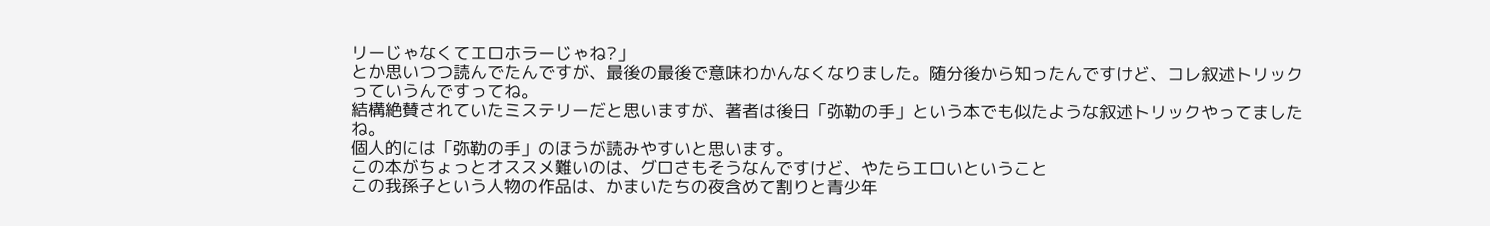リーじゃなくてエロホラーじゃね?」
とか思いつつ読んでたんですが、最後の最後で意味わかんなくなりました。随分後から知ったんですけど、コレ叙述トリックっていうんですってね。
結構絶賛されていたミステリーだと思いますが、著者は後日「弥勒の手」という本でも似たような叙述トリックやってましたね。
個人的には「弥勒の手」のほうが読みやすいと思います。
この本がちょっとオススメ難いのは、グロさもそうなんですけど、やたらエロいということ
この我孫子という人物の作品は、かまいたちの夜含めて割りと青少年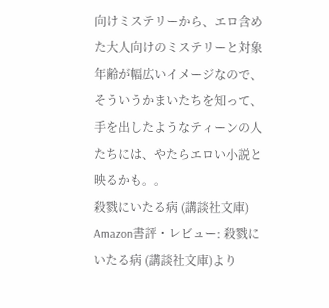向けミステリーから、エロ含めた大人向けのミステリーと対象年齢が幅広いイメージなので、
そういうかまいたちを知って、手を出したようなティーンの人たちには、やたらエロい小説と映るかも。。
殺戮にいたる病 (講談社文庫) Amazon書評・レビュー: 殺戮にいたる病 (講談社文庫)より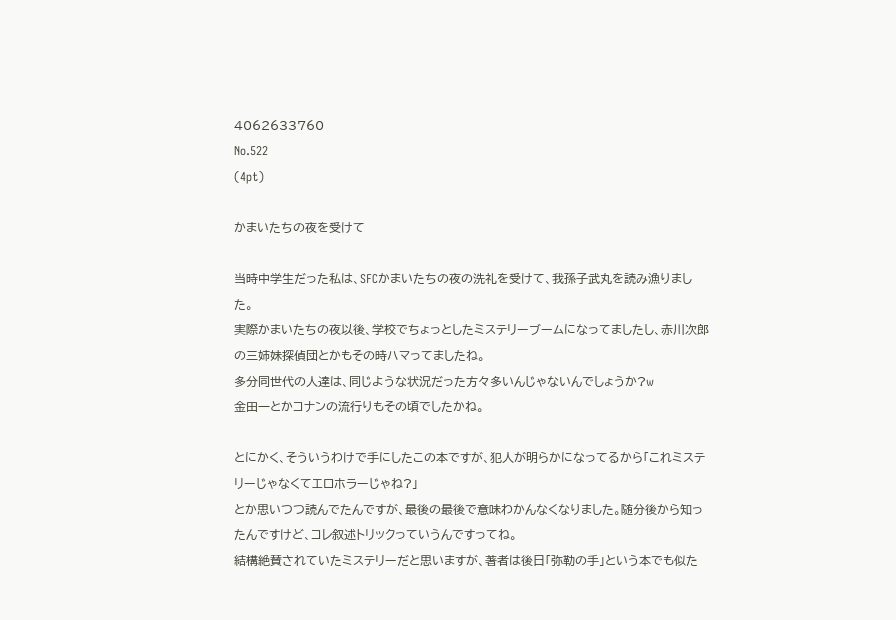4062633760
No.522
(4pt)

かまいたちの夜を受けて

当時中学生だった私は、SFCかまいたちの夜の洗礼を受けて、我孫子武丸を読み漁りました。
実際かまいたちの夜以後、学校でちょっとしたミステリーブームになってましたし、赤川次郎の三姉妹探偵団とかもその時ハマってましたね。
多分同世代の人達は、同じような状況だった方々多いんじゃないんでしょうか?w
金田一とかコナンの流行りもその頃でしたかね。

とにかく、そういうわけで手にしたこの本ですが、犯人が明らかになってるから「これミステリーじゃなくてエロホラーじゃね?」
とか思いつつ読んでたんですが、最後の最後で意味わかんなくなりました。随分後から知ったんですけど、コレ叙述トリックっていうんですってね。
結構絶賛されていたミステリーだと思いますが、著者は後日「弥勒の手」という本でも似た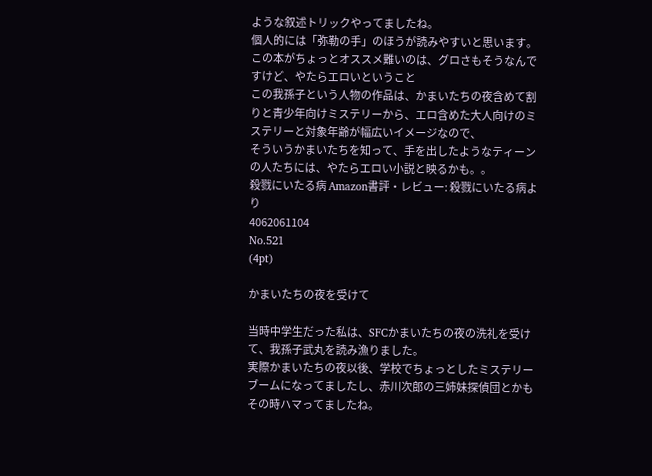ような叙述トリックやってましたね。
個人的には「弥勒の手」のほうが読みやすいと思います。
この本がちょっとオススメ難いのは、グロさもそうなんですけど、やたらエロいということ
この我孫子という人物の作品は、かまいたちの夜含めて割りと青少年向けミステリーから、エロ含めた大人向けのミステリーと対象年齢が幅広いイメージなので、
そういうかまいたちを知って、手を出したようなティーンの人たちには、やたらエロい小説と映るかも。。
殺戮にいたる病 Amazon書評・レビュー: 殺戮にいたる病より
4062061104
No.521
(4pt)

かまいたちの夜を受けて

当時中学生だった私は、SFCかまいたちの夜の洗礼を受けて、我孫子武丸を読み漁りました。
実際かまいたちの夜以後、学校でちょっとしたミステリーブームになってましたし、赤川次郎の三姉妹探偵団とかもその時ハマってましたね。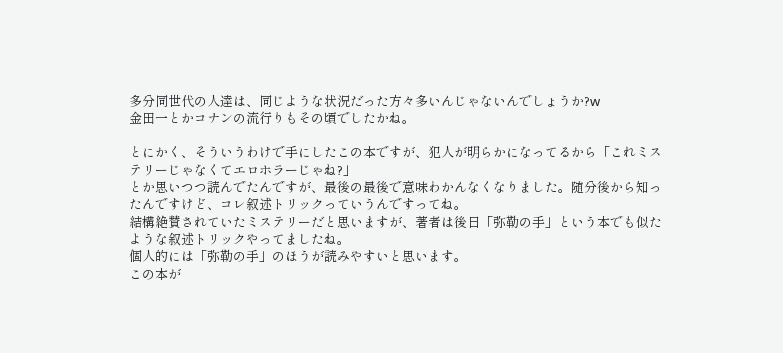多分同世代の人達は、同じような状況だった方々多いんじゃないんでしょうか?w
金田一とかコナンの流行りもその頃でしたかね。

とにかく、そういうわけで手にしたこの本ですが、犯人が明らかになってるから「これミステリーじゃなくてエロホラーじゃね?」
とか思いつつ読んでたんですが、最後の最後で意味わかんなくなりました。随分後から知ったんですけど、コレ叙述トリックっていうんですってね。
結構絶賛されていたミステリーだと思いますが、著者は後日「弥勒の手」という本でも似たような叙述トリックやってましたね。
個人的には「弥勒の手」のほうが読みやすいと思います。
この本が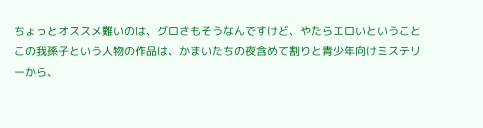ちょっとオススメ難いのは、グロさもそうなんですけど、やたらエロいということ
この我孫子という人物の作品は、かまいたちの夜含めて割りと青少年向けミステリーから、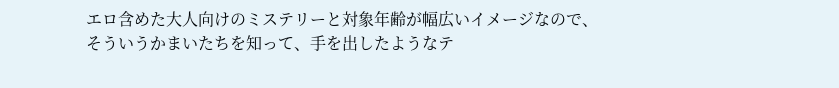エロ含めた大人向けのミステリーと対象年齢が幅広いイメージなので、
そういうかまいたちを知って、手を出したようなテ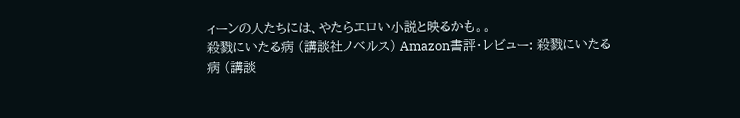ィーンの人たちには、やたらエロい小説と映るかも。。
殺戮にいたる病 (講談社ノベルス) Amazon書評・レビュー: 殺戮にいたる病 (講談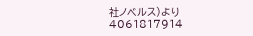社ノベルス)より
4061817914